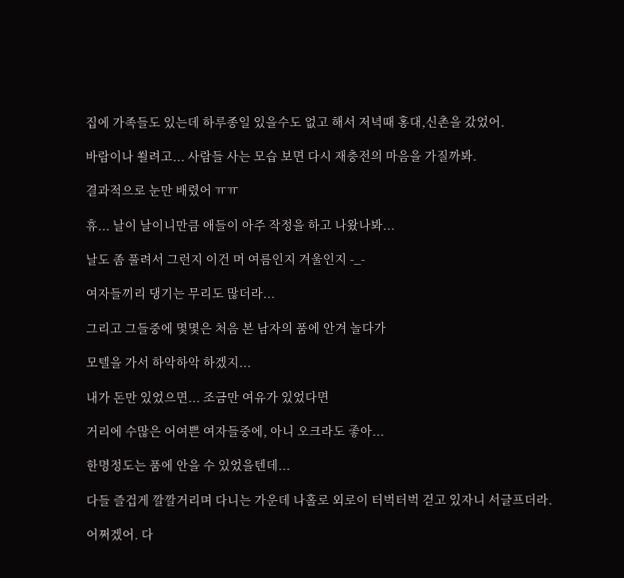집에 가족들도 있는데 하루종일 있을수도 없고 해서 저녁때 홍대,신촌을 갔었어.

바람이나 쐴려고... 사람들 사는 모습 보면 다시 재충전의 마음을 가질까봐.

결과적으로 눈만 배렸어 ㅠㅠ

휴... 날이 날이니만큼 애들이 아주 작정을 하고 나왔나봐...

날도 좀 풀려서 그런지 이건 머 여름인지 겨울인지 -_-

여자들끼리 댕기는 무리도 많더라...

그리고 그들중에 몇몇은 처음 본 남자의 품에 안겨 놀다가

모텔을 가서 하악하악 하겠지...

내가 돈만 있었으면... 조금만 여유가 있었다면

거리에 수많은 어여쁜 여자들중에, 아니 오크라도 좋아...

한명정도는 품에 안을 수 있었을텐데...

다들 즐겁게 깔깔거리며 다니는 가운데 나홀로 외로이 터벅터벅 걷고 있자니 서글프더라.

어쩌겠어. 다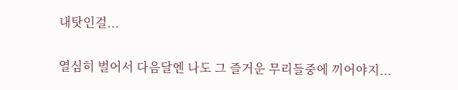내탓인걸...

열심히 벌어서 다음달엔 나도 그 즐거운 무리들중에 끼어야지...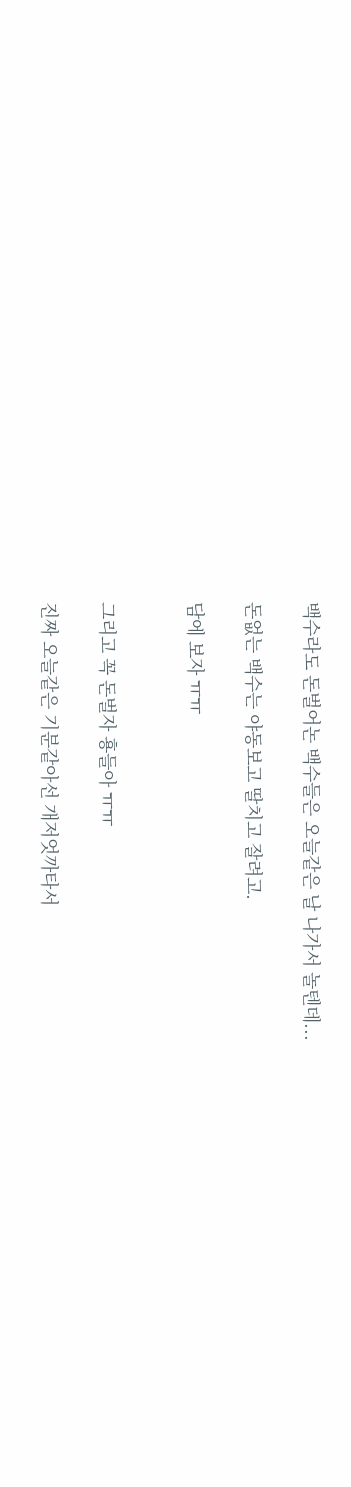백수라도 돈벌어논 백수들은 오늘같은 날 나가서 놀텐데...

돈없는 백수는 야동보고 딸치고 잘려고.

담에 보자 ㅠㅠ


그리고 꼭 돈벌자 횽들아 ㅠㅠ

진짜 오늘같은 기분같아선 개저엇까타서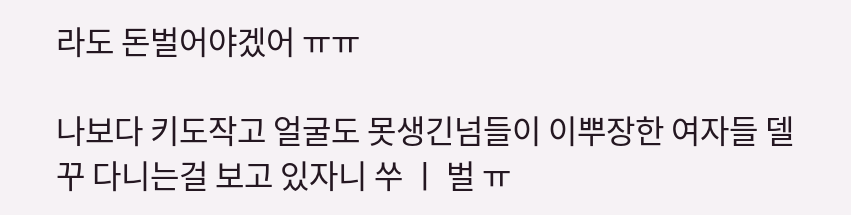라도 돈벌어야겠어 ㅠㅠ

나보다 키도작고 얼굴도 못생긴넘들이 이뿌장한 여자들 델꾸 다니는걸 보고 있자니 쑤 ㅣ 벌 ㅠ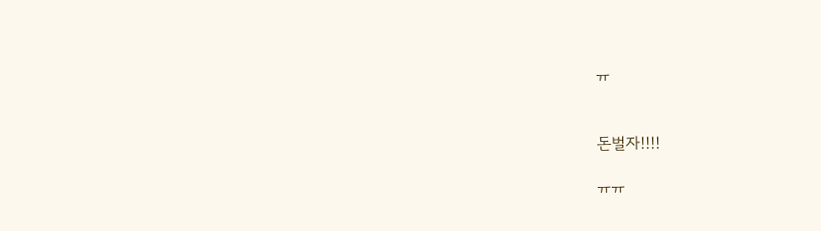ㅠ


돈벌자!!!!

ㅠㅠ